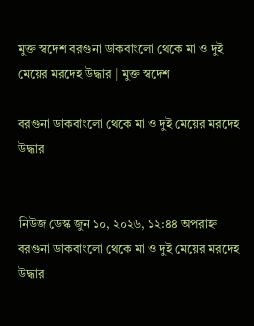মুক্ত স্বদেশ বরগুনা ডাকবাংলো থেকে মা ও দুই মেয়ের মরদেহ উদ্ধার | মুক্ত স্বদেশ

বরগুনা ডাকবাংলো থেকে মা ও দুই মেয়ের মরদেহ উদ্ধার


নিউজ ডেস্ক জুন ১০, ২০২৬, ১২:৪৪ অপরাহ্ন
বরগুনা ডাকবাংলো থেকে মা ও দুই মেয়ের মরদেহ উদ্ধার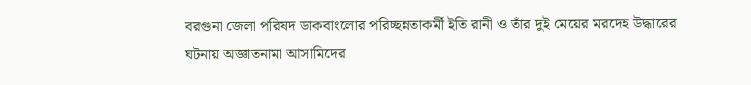বরগুনা জেলা পরিষদ ডাকবাংলোর পরিচ্ছন্নতাকর্মী ইতি রানী ও তাঁর দুই মেয়ের মরদেহ উদ্ধারের ঘটনায় অজ্ঞাতনামা আসামিদের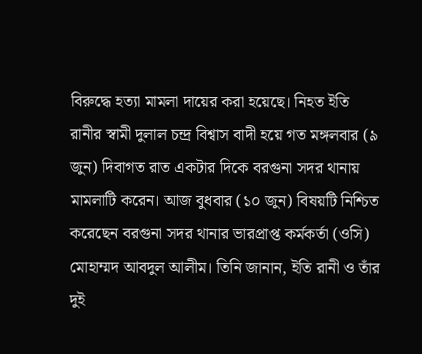বিরুদ্ধে হত্যা মামলা দায়ের করা হয়েছে। নিহত ইতি রানীর স্বামী দুলাল চন্দ্র বিশ্বাস বাদী হয়ে গত মঙ্গলবার (৯ জুন) দিবাগত রাত একটার দিকে বরগুনা সদর থানায় মামলাটি করেন। আজ বুধবার (১০ জুন) বিষয়টি নিশ্চিত করেছেন বরগুনা সদর থানার ভারপ্রাপ্ত কর্মকর্তা (ওসি) মোহাম্মদ আবদুল আলীম। তিনি জানান, ইতি রানী ও তাঁর দুই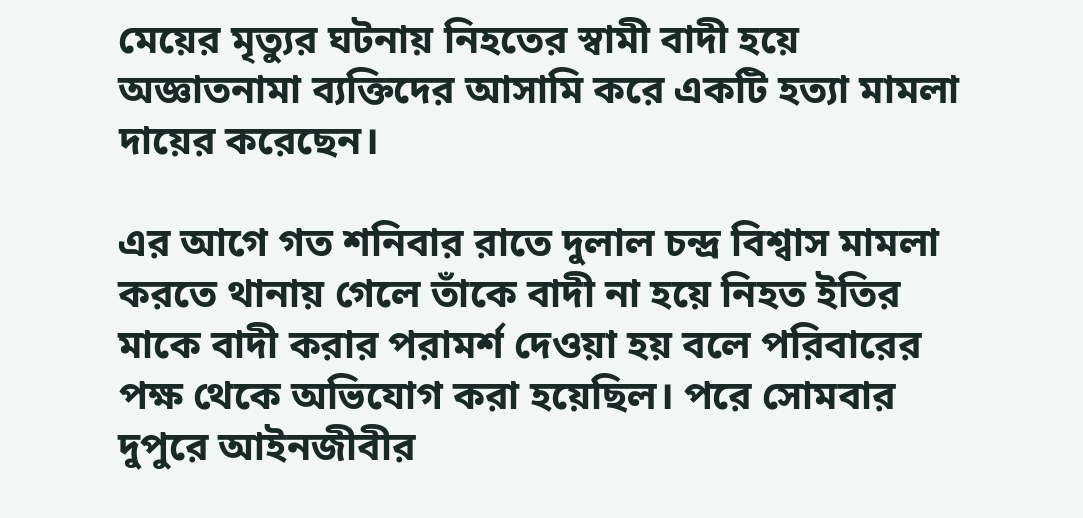মেয়ের মৃত্যুর ঘটনায় নিহতের স্বামী বাদী হয়ে অজ্ঞাতনামা ব্যক্তিদের আসামি করে একটি হত্যা মামলা দায়ের করেছেন।

এর আগে গত শনিবার রাতে দুলাল চন্দ্র বিশ্বাস মামলা করতে থানায় গেলে তাঁকে বাদী না হয়ে নিহত ইতির মাকে বাদী করার পরামর্শ দেওয়া হয় বলে পরিবারের পক্ষ থেকে অভিযোগ করা হয়েছিল। পরে সোমবার দুপুরে আইনজীবীর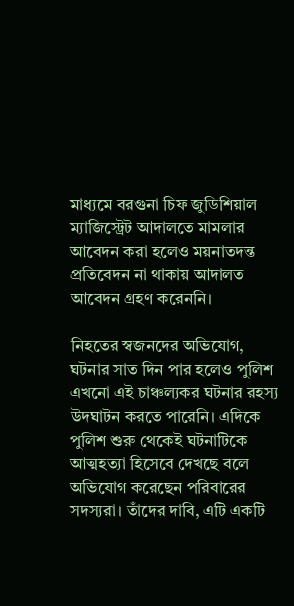মাধ্যমে বরগুনা চিফ জুডিশিয়াল ম্যাজিস্ট্রেট আদালতে মামলার আবেদন করা হলেও ময়নাতদন্ত প্রতিবেদন না থাকায় আদালত আবেদন গ্রহণ করেননি।

নিহতের স্বজনদের অভিযোগ, ঘটনার সাত দিন পার হলেও পুলিশ এখনো এই চাঞ্চল্যকর ঘটনার রহস্য উদঘাটন করতে পারেনি। এদিকে পুলিশ শুরু থেকেই ঘটনাটিকে আত্মহত্যা হিসেবে দেখছে বলে অভিযোগ করেছেন পরিবারের সদস্যরা। তাঁদের দাবি, এটি একটি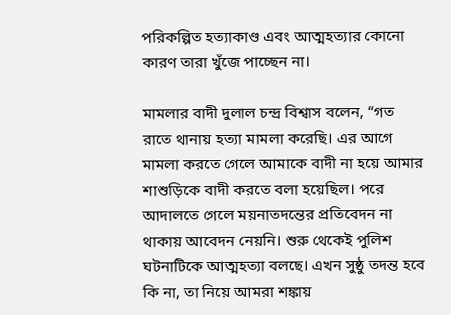পরিকল্পিত হত্যাকাণ্ড এবং আত্মহত্যার কোনো কারণ তারা খুঁজে পাচ্ছেন না।

মামলার বাদী দুলাল চন্দ্র বিশ্বাস বলেন, “গত রাতে থানায় হত্যা মামলা করেছি। এর আগে মামলা করতে গেলে আমাকে বাদী না হয়ে আমার শাশুড়িকে বাদী করতে বলা হয়েছিল। পরে আদালতে গেলে ময়নাতদন্তের প্রতিবেদন না থাকায় আবেদন নেয়নি। শুরু থেকেই পুলিশ ঘটনাটিকে আত্মহত্যা বলছে। এখন সুষ্ঠু তদন্ত হবে কি না, তা নিয়ে আমরা শঙ্কায়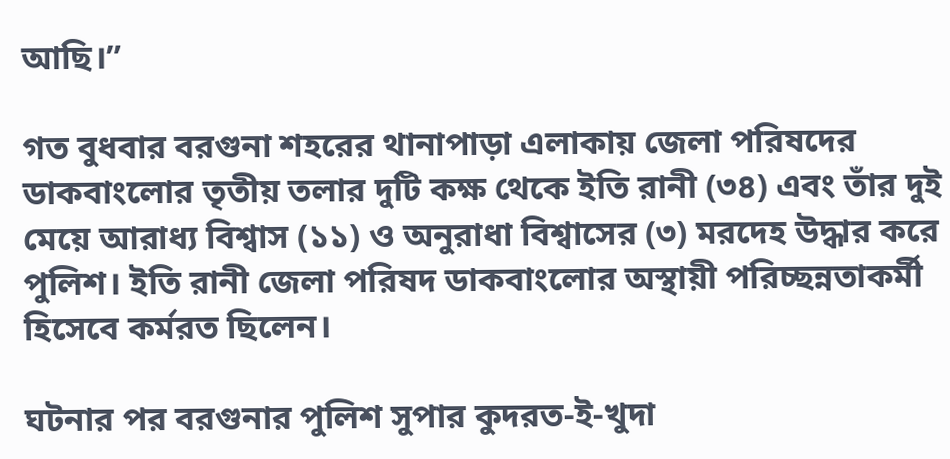আছি।”

গত বুধবার বরগুনা শহরের থানাপাড়া এলাকায় জেলা পরিষদের ডাকবাংলোর তৃতীয় তলার দুটি কক্ষ থেকে ইতি রানী (৩৪) এবং তাঁর দুই মেয়ে আরাধ্য বিশ্বাস (১১) ও অনুরাধা বিশ্বাসের (৩) মরদেহ উদ্ধার করে পুলিশ। ইতি রানী জেলা পরিষদ ডাকবাংলোর অস্থায়ী পরিচ্ছন্নতাকর্মী হিসেবে কর্মরত ছিলেন।

ঘটনার পর বরগুনার পুলিশ সুপার কুদরত-ই-খুদা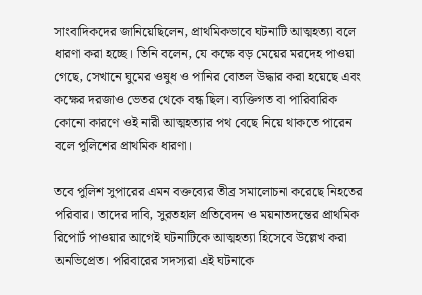সাংবাদিকদের জানিয়েছিলেন, প্রাথমিকভাবে ঘটনাটি আত্মহত্যা বলে ধারণা করা হচ্ছে। তিনি বলেন, যে কক্ষে বড় মেয়ের মরদেহ পাওয়া গেছে, সেখানে ঘুমের ওষুধ ও পানির বোতল উদ্ধার করা হয়েছে এবং কক্ষের দরজাও ভেতর থেকে বন্ধ ছিল। ব্যক্তিগত বা পারিবারিক কোনো কারণে ওই নারী আত্মহত্যার পথ বেছে নিয়ে থাকতে পারেন বলে পুলিশের প্রাথমিক ধারণা।

তবে পুলিশ সুপারের এমন বক্তব্যের তীব্র সমালোচনা করেছে নিহতের পরিবার। তাদের দাবি, সুরতহাল প্রতিবেদন ও ময়নাতদন্তের প্রাথমিক রিপোর্ট পাওয়ার আগেই ঘটনাটিকে আত্মহত্যা হিসেবে উল্লেখ করা অনভিপ্রেত। পরিবারের সদস্যরা এই ঘটনাকে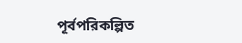পূর্বপরিকল্পিত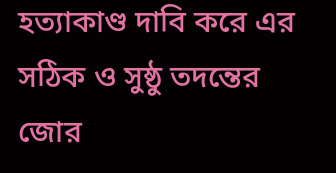হত্যাকাণ্ড দাবি করে এর সঠিক ও সুষ্ঠু তদন্তের জোর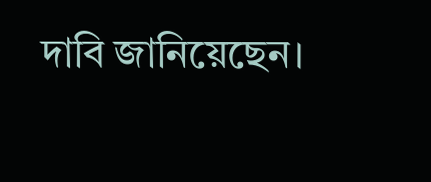দাবি জানিয়েছেন।